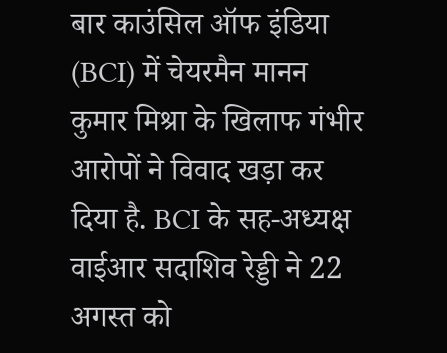बार काउंसिल ऑफ इंडिया (BCI) में चेयरमैन मानन कुमार मिश्रा के खिलाफ गंभीर आरोपों ने विवाद खड़ा कर दिया है. BCI के सह-अध्यक्ष वाईआर सदाशिव रेड्डी ने 22 अगस्त को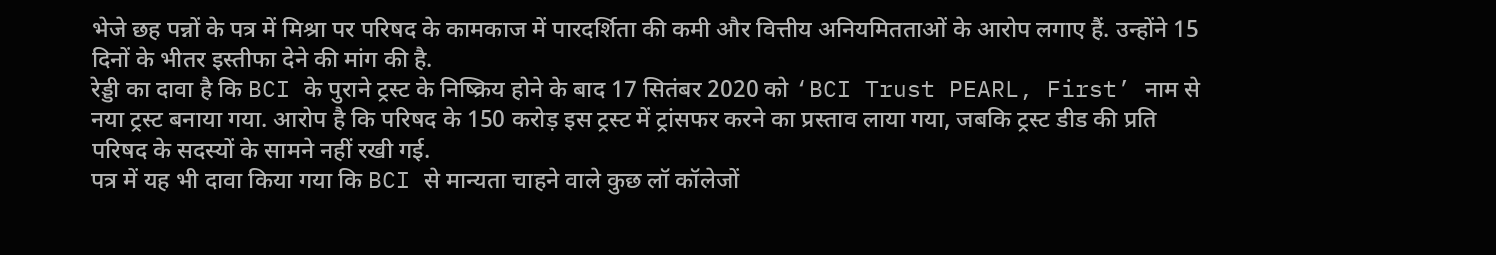भेजे छह पन्नों के पत्र में मिश्रा पर परिषद के कामकाज में पारदर्शिता की कमी और वित्तीय अनियमितताओं के आरोप लगाए हैं. उन्होंने 15 दिनों के भीतर इस्तीफा देने की मांग की है.
रेड्डी का दावा है कि BCI के पुराने ट्रस्ट के निष्क्रिय होने के बाद 17 सितंबर 2020 को ‘BCI Trust PEARL, First’ नाम से नया ट्रस्ट बनाया गया. आरोप है कि परिषद के 150 करोड़ इस ट्रस्ट में ट्रांसफर करने का प्रस्ताव लाया गया, जबकि ट्रस्ट डीड की प्रति परिषद के सदस्यों के सामने नहीं रखी गई.
पत्र में यह भी दावा किया गया कि BCI से मान्यता चाहने वाले कुछ लॉ कॉलेजों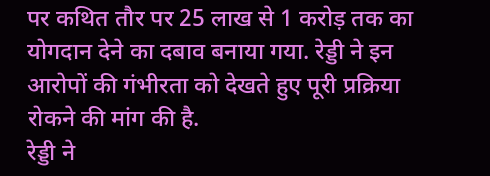पर कथित तौर पर 25 लाख से 1 करोड़ तक का योगदान देने का दबाव बनाया गया. रेड्डी ने इन आरोपों की गंभीरता को देखते हुए पूरी प्रक्रिया रोकने की मांग की है.
रेड्डी ने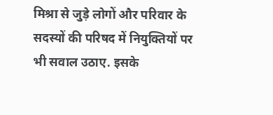मिश्रा से जुड़े लोगों और परिवार के सदस्यों की परिषद में नियुक्तियों पर भी सवाल उठाए. इसके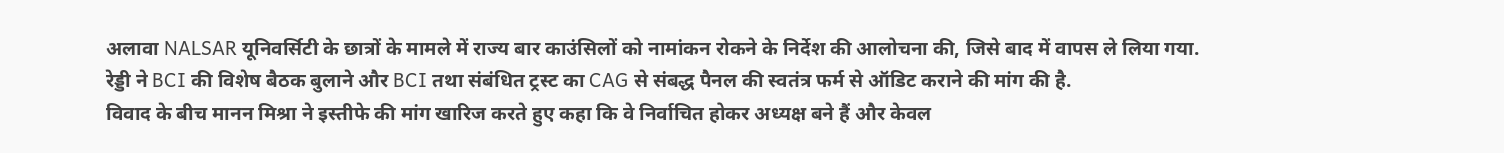अलावा NALSAR यूनिवर्सिटी के छात्रों के मामले में राज्य बार काउंसिलों को नामांकन रोकने के निर्देश की आलोचना की, जिसे बाद में वापस ले लिया गया.
रेड्डी ने BCI की विशेष बैठक बुलाने और BCI तथा संबंधित ट्रस्ट का CAG से संबद्ध पैनल की स्वतंत्र फर्म से ऑडिट कराने की मांग की है.
विवाद के बीच मानन मिश्रा ने इस्तीफे की मांग खारिज करते हुए कहा कि वे निर्वाचित होकर अध्यक्ष बने हैं और केवल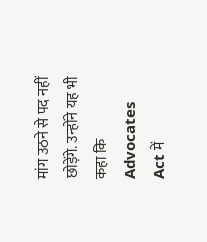मांग उठने से पद नहीं छोड़ेंगे. उन्होंने यह भी कहा कि Advocates Act में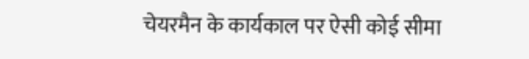चेयरमैन के कार्यकाल पर ऐसी कोई सीमा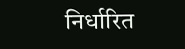निर्धारित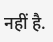नहीं है.